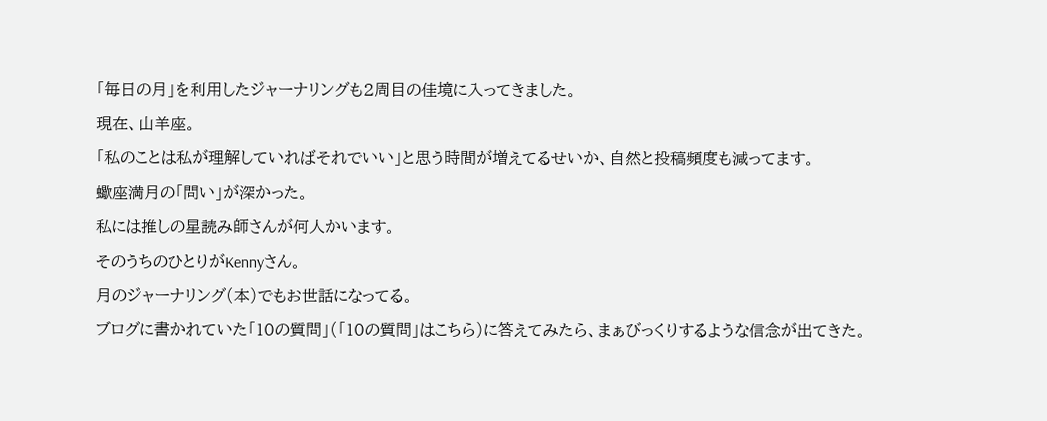「毎日の月」を利用したジャーナリングも2周目の佳境に入ってきました。
現在、山羊座。
「私のことは私が理解していればそれでいい」と思う時間が増えてるせいか、自然と投稿頻度も減ってます。
蠍座満月の「問い」が深かった。
私には推しの星読み師さんが何人かいます。
そのうちのひとりがKennyさん。
月のジャーナリング(本)でもお世話になってる。
ブログに書かれていた「10の質問」(「10の質問」はこちら)に答えてみたら、まぁびっくりするような信念が出てきた。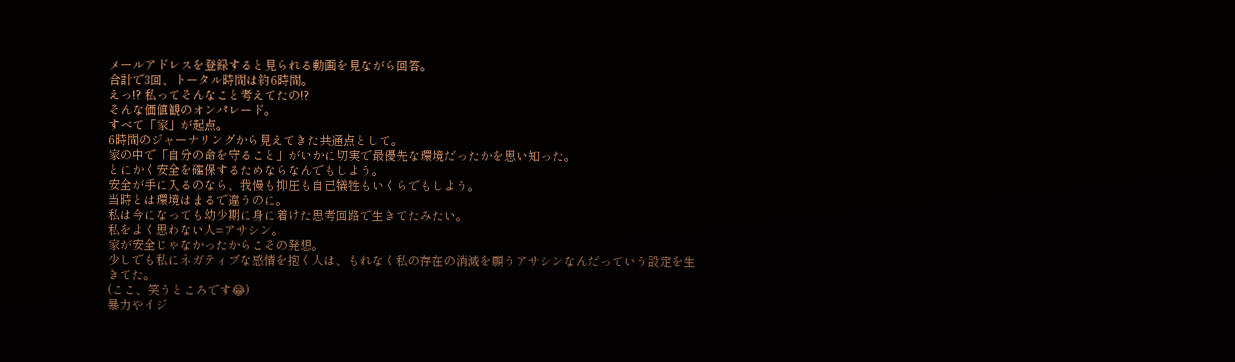メールアドレスを登録すると見られる動画を見ながら回答。
合計で3回、トータル時間は約6時間。
えっ!? 私ってそんなこと考えてたの!?
そんな価値観のオンパレード。
すべて「家」が起点。
6時間のジャーナリングから見えてきた共通点として。
家の中で「自分の命を守ること」がいかに切実で最優先な環境だったかを思い知った。
とにかく安全を確保するためならなんでもしよう。
安全が手に入るのなら、我慢も抑圧も自己犠牲もいくらでもしよう。
当時とは環境はまるで違うのに。
私は今になっても幼少期に身に着けた思考回路で生きてたみたい。
私をよく思わない人=アサシン。
家が安全じゃなかったからこその発想。
少しでも私にネガティブな感情を抱く人は、もれなく私の存在の消滅を願うアサシンなんだっていう設定を生きてた。
(ここ、笑うところです😂)
暴力やイジ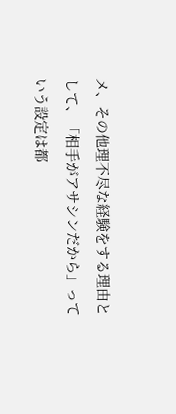メ、その他理不尽な経験をする理由として、「相手がアサシンだから」っていう設定は都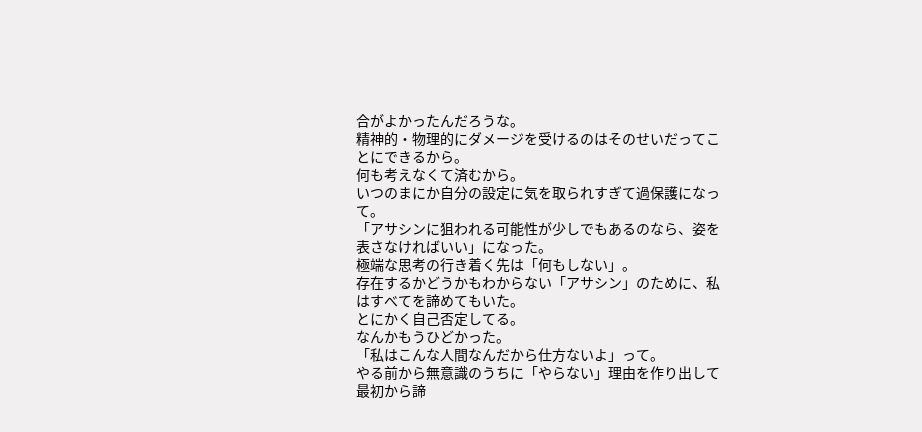合がよかったんだろうな。
精神的・物理的にダメージを受けるのはそのせいだってことにできるから。
何も考えなくて済むから。
いつのまにか自分の設定に気を取られすぎて過保護になって。
「アサシンに狙われる可能性が少しでもあるのなら、姿を表さなければいい」になった。
極端な思考の行き着く先は「何もしない」。
存在するかどうかもわからない「アサシン」のために、私はすべてを諦めてもいた。
とにかく自己否定してる。
なんかもうひどかった。
「私はこんな人間なんだから仕方ないよ」って。
やる前から無意識のうちに「やらない」理由を作り出して最初から諦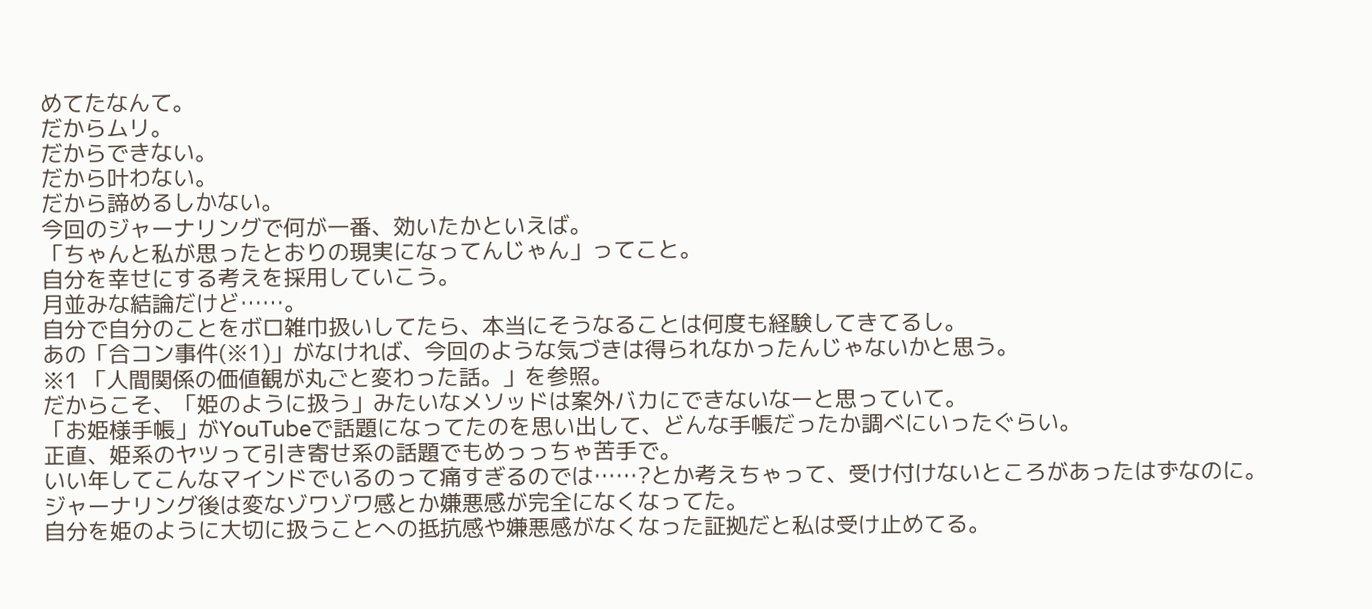めてたなんて。
だからムリ。
だからできない。
だから叶わない。
だから諦めるしかない。
今回のジャーナリングで何が一番、効いたかといえば。
「ちゃんと私が思ったとおりの現実になってんじゃん」ってこと。
自分を幸せにする考えを採用していこう。
月並みな結論だけど……。
自分で自分のことをボロ雑巾扱いしてたら、本当にそうなることは何度も経験してきてるし。
あの「合コン事件(※1)」がなければ、今回のような気づきは得られなかったんじゃないかと思う。
※1 「人間関係の価値観が丸ごと変わった話。」を参照。
だからこそ、「姫のように扱う」みたいなメソッドは案外バカにできないなーと思っていて。
「お姫様手帳」がYouTubeで話題になってたのを思い出して、どんな手帳だったか調べにいったぐらい。
正直、姫系のヤツって引き寄せ系の話題でもめっっちゃ苦手で。
いい年してこんなマインドでいるのって痛すぎるのでは……?とか考えちゃって、受け付けないところがあったはずなのに。
ジャーナリング後は変なゾワゾワ感とか嫌悪感が完全になくなってた。
自分を姫のように大切に扱うことへの抵抗感や嫌悪感がなくなった証拠だと私は受け止めてる。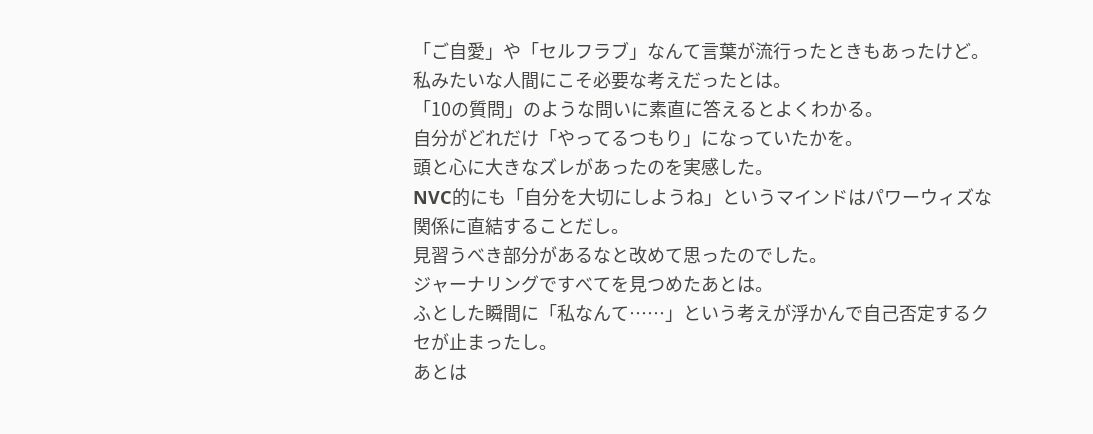「ご自愛」や「セルフラブ」なんて言葉が流行ったときもあったけど。
私みたいな人間にこそ必要な考えだったとは。
「10の質問」のような問いに素直に答えるとよくわかる。
自分がどれだけ「やってるつもり」になっていたかを。
頭と心に大きなズレがあったのを実感した。
NVC的にも「自分を大切にしようね」というマインドはパワーウィズな関係に直結することだし。
見習うべき部分があるなと改めて思ったのでした。
ジャーナリングですべてを見つめたあとは。
ふとした瞬間に「私なんて……」という考えが浮かんで自己否定するクセが止まったし。
あとは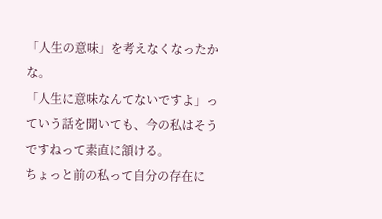「人生の意味」を考えなくなったかな。
「人生に意味なんてないですよ」っていう話を聞いても、今の私はそうですねって素直に頷ける。
ちょっと前の私って自分の存在に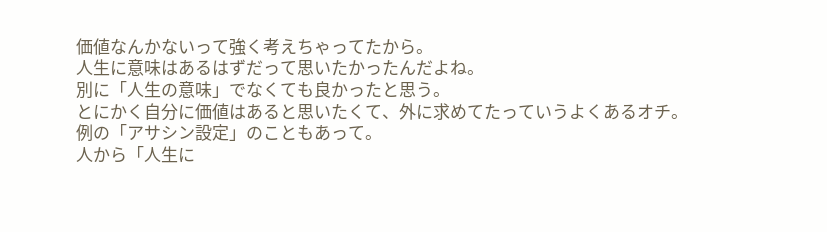価値なんかないって強く考えちゃってたから。
人生に意味はあるはずだって思いたかったんだよね。
別に「人生の意味」でなくても良かったと思う。
とにかく自分に価値はあると思いたくて、外に求めてたっていうよくあるオチ。
例の「アサシン設定」のこともあって。
人から「人生に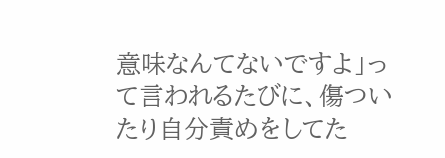意味なんてないですよ」って言われるたびに、傷ついたり自分責めをしてた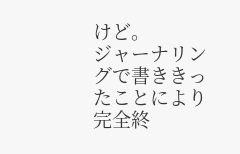けど。
ジャーナリングで書ききったことにより完全終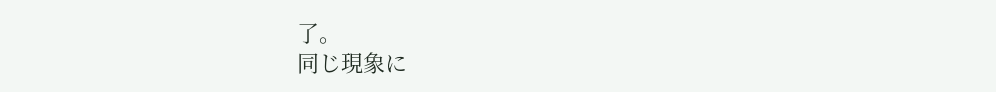了。
同じ現象に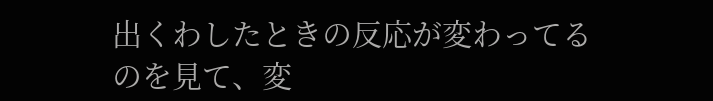出くわしたときの反応が変わってるのを見て、変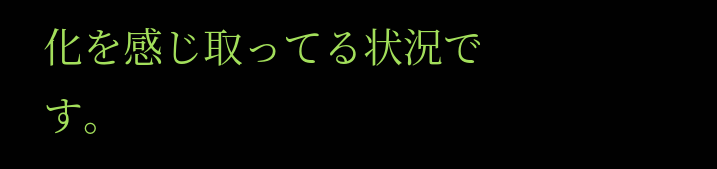化を感じ取ってる状況です。